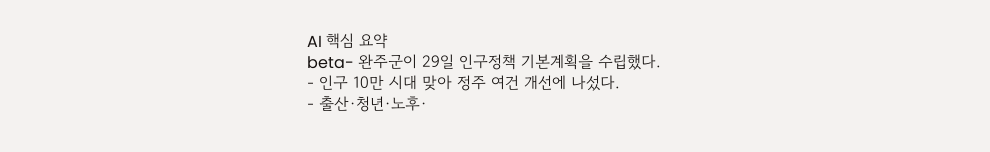AI 핵심 요약
beta- 완주군이 29일 인구정책 기본계획을 수립했다.
- 인구 10만 시대 맞아 정주 여건 개선에 나섰다.
- 출산·청년·노후·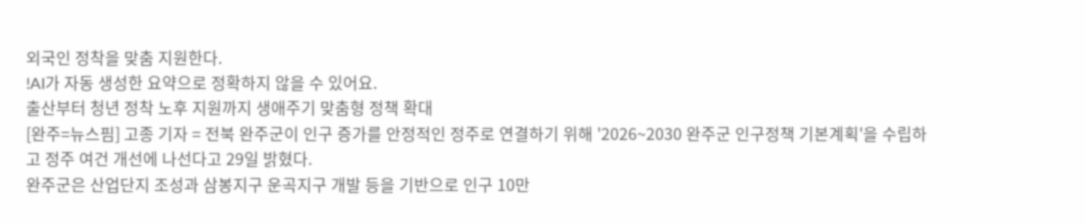외국인 정착을 맞춤 지원한다.
!AI가 자동 생성한 요약으로 정확하지 않을 수 있어요.
출산부터 청년 정착 노후 지원까지 생애주기 맞춤형 정책 확대
[완주=뉴스핌] 고종 기자 = 전북 완주군이 인구 증가를 안정적인 정주로 연결하기 위해 '2026~2030 완주군 인구정책 기본계획'을 수립하고 정주 여건 개선에 나선다고 29일 밝혔다.
완주군은 산업단지 조성과 삼봉지구 운곡지구 개발 등을 기반으로 인구 10만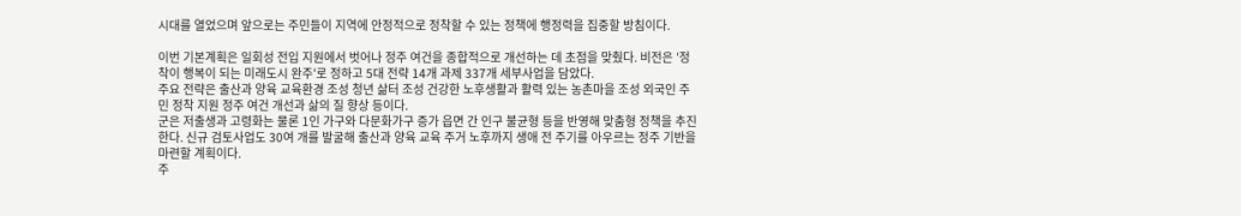시대를 열었으며 앞으로는 주민들이 지역에 안정적으로 정착할 수 있는 정책에 행정력을 집중할 방침이다.

이번 기본계획은 일회성 전입 지원에서 벗어나 정주 여건을 종합적으로 개선하는 데 초점을 맞췄다. 비전은 '정착이 행복이 되는 미래도시 완주'로 정하고 5대 전략 14개 과제 337개 세부사업을 담았다.
주요 전략은 출산과 양육 교육환경 조성 청년 삶터 조성 건강한 노후생활과 활력 있는 농촌마을 조성 외국인 주민 정착 지원 정주 여건 개선과 삶의 질 향상 등이다.
군은 저출생과 고령화는 물론 1인 가구와 다문화가구 증가 읍면 간 인구 불균형 등을 반영해 맞춤형 정책을 추진한다. 신규 검토사업도 30여 개를 발굴해 출산과 양육 교육 주거 노후까지 생애 전 주기를 아우르는 정주 기반을 마련할 계획이다.
주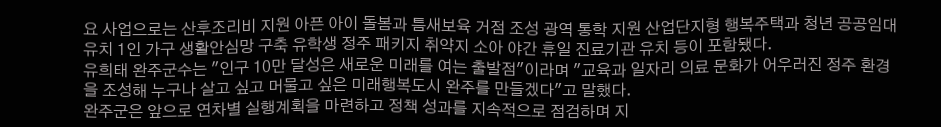요 사업으로는 산후조리비 지원 아픈 아이 돌봄과 틈새보육 거점 조성 광역 통학 지원 산업단지형 행복주택과 청년 공공임대 유치 1인 가구 생활안심망 구축 유학생 정주 패키지 취약지 소아 야간 휴일 진료기관 유치 등이 포함됐다.
유희태 완주군수는 "인구 10만 달성은 새로운 미래를 여는 출발점"이라며 "교육과 일자리 의료 문화가 어우러진 정주 환경을 조성해 누구나 살고 싶고 머물고 싶은 미래행복도시 완주를 만들겠다"고 말했다.
완주군은 앞으로 연차별 실행계획을 마련하고 정책 성과를 지속적으로 점검하며 지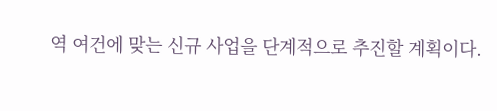역 여건에 맞는 신규 사업을 단계적으로 추진할 계획이다.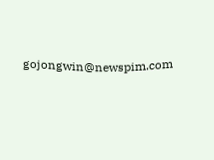gojongwin@newspim.com